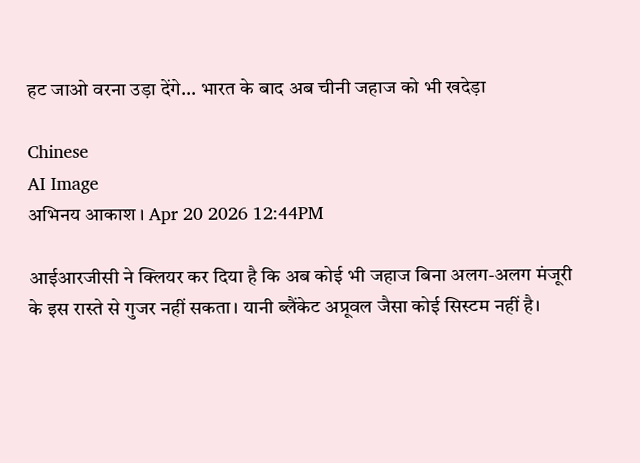हट जाओ वरना उड़ा देंगे... भारत के बाद अब चीनी जहाज को भी खदेड़ा

Chinese
AI Image
अभिनय आकाश । Apr 20 2026 12:44PM

आईआरजीसी ने क्लियर कर दिया है कि अब कोई भी जहाज बिना अलग-अलग मंजूरी के इस रास्ते से गुजर नहीं सकता। यानी ब्लैंकेट अप्रूवल जैसा कोई सिस्टम नहीं है।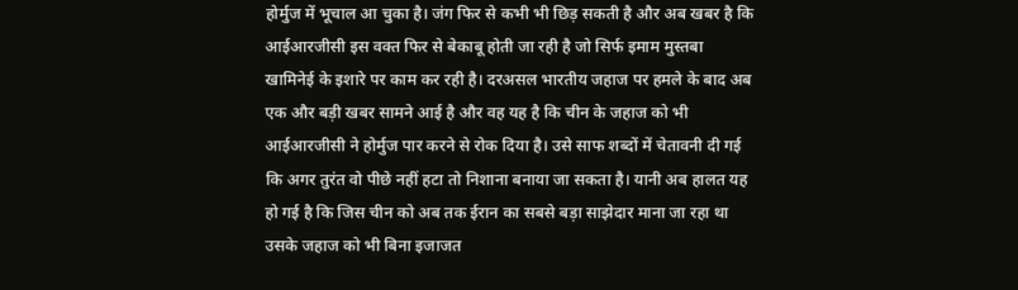होर्मुज में भूचाल आ चुका है। जंग फिर से कभी भी छिड़ सकती है और अब खबर है कि आईआरजीसी इस वक्त फिर से बेकाबू होती जा रही है जो सिर्फ इमाम मुस्तबा खामिनेई के इशारे पर काम कर रही है। दरअसल भारतीय जहाज पर हमले के बाद अब एक और बड़ी खबर सामने आई है और वह यह है कि चीन के जहाज को भी आईआरजीसी ने होर्मुज पार करने से रोक दिया है। उसे साफ शब्दों में चेतावनी दी गई कि अगर तुरंत वो पीछे नहीं हटा तो निशाना बनाया जा सकता है। यानी अब हालत यह हो गई है कि जिस चीन को अब तक ईरान का सबसे बड़ा साझेदार माना जा रहा था उसके जहाज को भी बिना इजाजत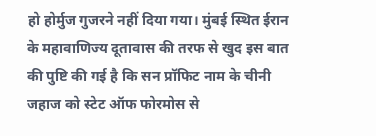हो होर्मुज गुजरने नहीं दिया गया। मुंबई स्थित ईरान के महावाणिज्य दूतावास की तरफ से खुद इस बात की पुष्टि की गई है कि सन प्रॉफिट नाम के चीनी जहाज को स्टेट ऑफ फोरमोस से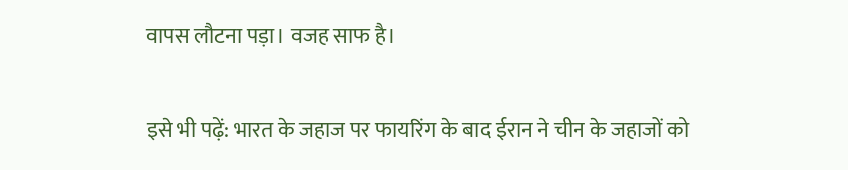वापस लौटना पड़ा। वजह साफ है।

इसे भी पढ़ें: भारत के जहाज पर फायरिंग के बाद ईरान ने चीन के जहाजों को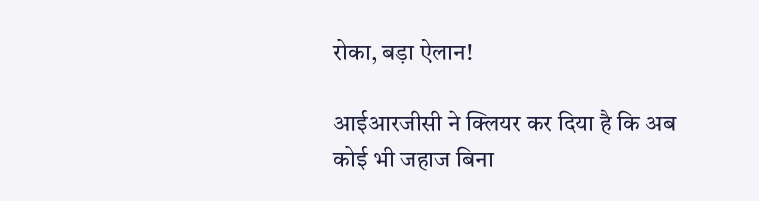रोका, बड़ा ऐलान!

आईआरजीसी ने क्लियर कर दिया है कि अब कोई भी जहाज बिना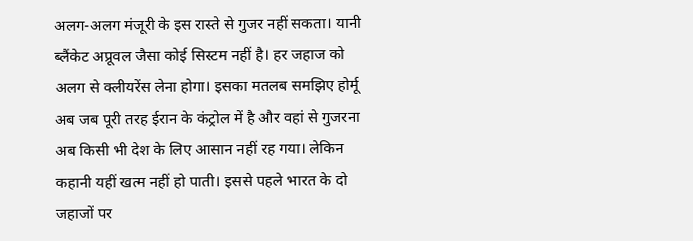अलग-अलग मंजूरी के इस रास्ते से गुजर नहीं सकता। यानी ब्लैंकेट अप्रूवल जैसा कोई सिस्टम नहीं है। हर जहाज को अलग से क्लीयरेंस लेना होगा। इसका मतलब समझिए होर्मू अब जब पूरी तरह ईरान के कंट्रोल में है और वहां से गुजरना अब किसी भी देश के लिए आसान नहीं रह गया। लेकिन कहानी यहीं खत्म नहीं हो पाती। इससे पहले भारत के दो जहाजों पर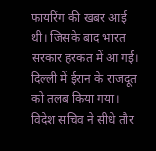फायरिंग की खबर आई थी। जिसके बाद भारत सरकार हरकत में आ गई। दिल्ली में ईरान के राजदूत को तलब किया गया। विदेश सचिव ने सीधे तौर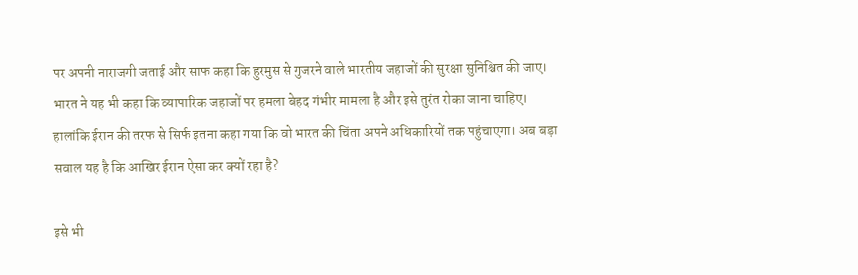पर अपनी नाराजगी जताई और साफ कहा कि हुरमुस से गुजरने वाले भारतीय जहाजों की सुरक्षा सुनिश्चित की जाए। भारत ने यह भी कहा कि व्यापारिक जहाजों पर हमला बेहद गंभीर मामला है और इसे तुरंत रोका जाना चाहिए। हालांकि ईरान की तरफ से सिर्फ इतना कहा गया कि वो भारत की चिंता अपने अधिकारियों तक पहुंचाएगा। अब बड़ा सवाल यह है कि आखिर ईरान ऐसा कर क्यों रहा है?

इसे भी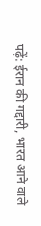पढ़ें: ईरान की गद्दारी, भारत आने वाले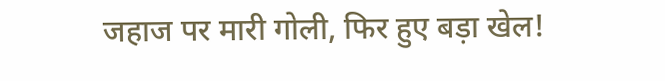जहाज पर मारी गोली, फिर हुए बड़ा खेल!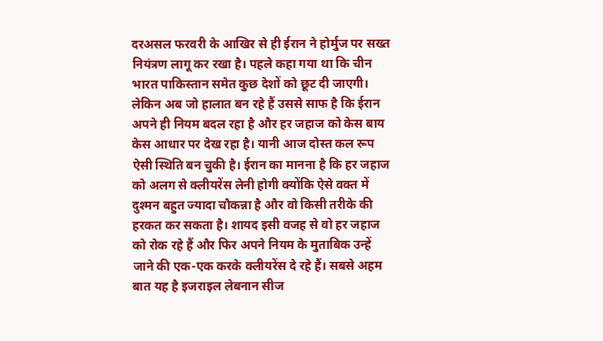दरअसल फरवरी के आखिर से ही ईरान ने होर्मुज पर सख्त नियंत्रण लागू कर रखा है। पहले कहा गया था कि चीन भारत पाकिस्तान समेत कुछ देशों को छूट दी जाएगी। लेकिन अब जो हालात बन रहे हैं उससे साफ है कि ईरान अपने ही नियम बदल रहा है और हर जहाज को केस बाय केस आधार पर देख रहा है। यानी आज दोस्त कल रूप ऐसी स्थिति बन चुकी है। ईरान का मानना है कि हर जहाज को अलग से क्लीयरेंस लेनी होगी क्योंकि ऐसे वक्त में दुश्मन बहुत ज्यादा चौकन्ना है और वो किसी तरीके की हरकत कर सकता है। शायद इसी वजह से वो हर जहाज को रोक रहे हैं और फिर अपने नियम के मुताबिक उन्हें जाने की एक-एक करके क्लीयरेंस दे रहे हैं। सबसे अहम बात यह है इजराइल लेबनान सीज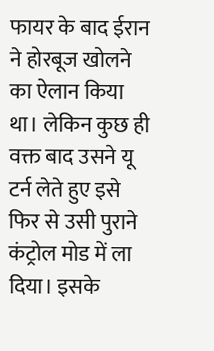फायर के बाद ईरान ने होरबूज खोलने का ऐलान किया था। लेकिन कुछ ही वक्त बाद उसने यू टर्न लेते हुए इसे फिर से उसी पुराने कंट्रोल मोड में ला दिया। इसके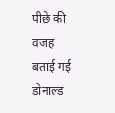पीछे की वजह बताई गई डोनाल्ड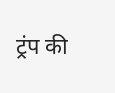ट्रंप की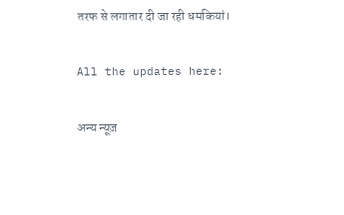तरफ से लगातार दी जा रही धमकियां।

All the updates here:

अन्य न्यूज़